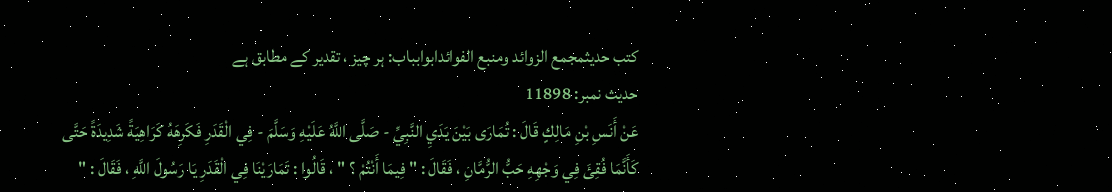کتب حدیثمجمع الزوائد ومنبع الفوائدابوابباب: ہر چیز ، تقدیر کے مطابق ہے
حدیث نمبر: 11898
عَنْ أَنَسِ بْنِ مَالِكٍ قَالَ : تُمَارَى بَيْنَ يَدَيِ النَّبِيِّ - صَلَّى اللَّهُ عَلَيْهِ وَسَلَّمَ - فِي الْقَدَرِ فَكَرِهَهُ كَرَاهِيَةً شَدِيدَةً حَتَّى كَأَنَّمَا فُقِئَ فِي وَجْهِهِ حَبُّ الرُّمَّانِ ، فَقَالَ : " فِيمَا أَنْتُمْ ؟ " ، قَالُوا : تَمَارَيْنَا فِي الْقَدَرِ يَا رَسُولَ اللَّهِ ، فَقَالَ : "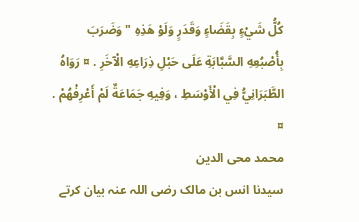كُلُّ شَيْءٍ بِقَضَاءٍ وَقَدَرٍ وَلَوْ هَذِهِ " وَضَرَبَ بِأُصْبُعِهِ السَّبَّابَةِ عَلَى حَبْلِ ذِرَاعِهِ الْآخَرِ . ¤ رَوَاهُ الطَّبَرَانِيُّ فِي الْأَوْسَطِ ، وَفِيهِ جَمَاعَةٌ لَمْ أَعْرِفْهُمْ . ¤
محمد محی الدین
سیدنا انس بن مالک رضی اللہ عنہ بیان کرتے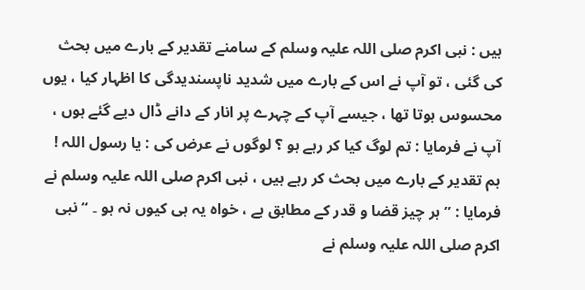ہیں : نبی اکرم صلی اللہ علیہ وسلم کے سامنے تقدیر کے بارے میں بحث کی گئی ، تو آپ نے اس کے بارے میں شدید ناپسندیدگی کا اظہار کیا ، یوں محسوس ہوتا تھا ، جیسے آپ کے چہرے پر انار کے دانے ڈال دیے گئے ہوں ، آپ نے فرمایا : تم لوگ کیا کر رہے ہو ؟ لوگوں نے عرض کی : یا رسول اللہ ! ہم تقدیر کے بارے میں بحث کر رہے ہیں ، نبی اکرم صلی اللہ علیہ وسلم نے فرمایا : ” ہر چیز قضا و قدر کے مطابق ہے ، خواہ یہ ہی کیوں نہ ہو ۔ “ نبی اکرم صلی اللہ علیہ وسلم نے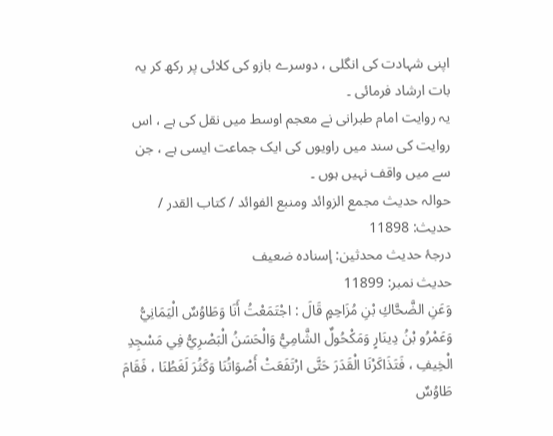اپنی شہادت کی انگلی ، دوسرے بازو کی کلائی پر رکھ کر یہ بات ارشاد فرمائی ۔
یہ روایت امام طبرانی نے معجم اوسط میں نقل کی ہے ، اس روایت کی سند میں راویوں کی ایک جماعت ایسی ہے ، جن سے میں واقف نہیں ہوں ۔
حوالہ حدیث مجمع الزوائد ومنبع الفوائد / كتاب القدر / حدیث: 11898
درجۂ حدیث محدثین: إسنادہ ضعیف
حدیث نمبر: 11899
وَعَنِ الضَّحَّاكِ بْنِ مُزَاحِمٍ قَالَ : اجْتَمَعْتُ أَنَا وَطَاوُسٌ الْيَمَانِيُّ وَعَمْرُو بْنُ دِينَارٍ وَمَكْحُولٌ الشَّامِيُّ وَالْحَسَنُ الْبَصْرِيُّ فِي مَسْجِدِ الْخِيفِ ، فَتَذَاكَرْنَا الْقَدَرَ حَتَّى ارْتَفَعَتْ أَصْوَاتُنَا وَكَثُرَ لَغَطُنَا ، فَقَامَ طَاوُسٌ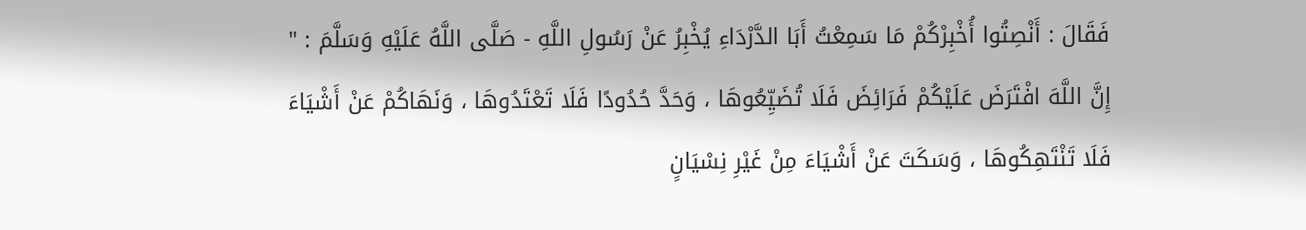فَقَالَ : أَنْصِتُوا أُخْبِرْكُمْ مَا سَمِعْتُ أَبَا الدَّرْدَاءِ يُخْبِرُ عَنْ رَسُولِ اللَّهِ - صَلَّى اللَّهُ عَلَيْهِ وَسَلَّمَ : " إِنَّ اللَّهَ افْتَرَضَ عَلَيْكُمْ فَرَائِضَ فَلَا تُضَيِّعُوهَا ، وَحَدَّ حُدُودًا فَلَا تَعْتَدُوهَا ، وَنَهَاكُمْ عَنْ أَشْيَاءَ فَلَا تَنْتَهِكُوهَا ، وَسَكَتَ عَنْ أَشْيَاءَ مِنْ غَيْرِ نِسْيَانٍ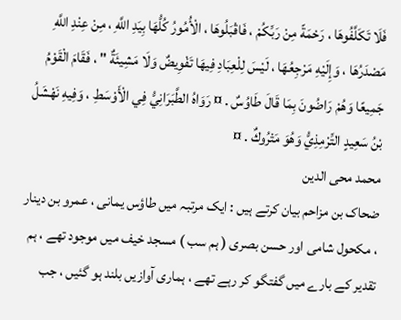فَلَا تَكَلَّفُوهَا ، رَحْمَةً مِنْ رَبِّكُمْ ، فَاقْبَلُوهَا ، الْأُمُورُ كُلُّهَا بِيَدِ اللَّهِ ، مِنْ عِنْدِ اللَّهِ مَصْدَرُهَا ، وَإِلَيْهِ مَرْجِعُهَا ، لَيْسَ لِلْعِبَادِ فِيهَا تَفْوِيضٌ وَلَا مَشِيئَةٌ " ، فَقَامَ الْقَوْمُ جَمِيعًا وَهُمْ رَاضُونَ بِمَا قَالَ طَاوُسٌ . ¤ رَوَاهُ الطَّبَرَانِيُّ فِي الْأَوْسَطِ ، وَفِيهِ نَهْشَلُ بْنُ سَعِيدٍ التِّرْمِذِيُّ وَهُوَ مَتْرُوكٌ . ¤
محمد محی الدین
ضحاک بن مزاحم بیان کرتے ہیں : ایک مرتبہ میں طاؤس یمانی ، عمرو بن دینار ، مکحول شامی اور حسن بصری ( ہم سب ) مسجد خیف میں موجود تھے ، ہم تقدیر کے بارے میں گفتگو کر رہے تھے ، ہماری آوازیں بلند ہو گئیں ، جب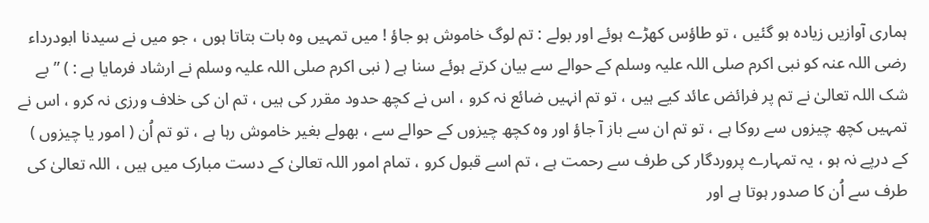ہماری آوازیں زیادہ ہو گئیں ، تو طاؤس کھڑے ہوئے اور بولے : تم لوگ خاموش ہو جاؤ ! میں تمہیں وہ بات بتاتا ہوں ، جو میں نے سیدنا ابودرداء رضی اللہ عنہ کو نبی اکرم صلی اللہ علیہ وسلم کے حوالے سے بیان کرتے ہوئے سنا ہے ( نبی اکرم صلی اللہ علیہ وسلم نے ارشاد فرمایا ہے : ) ” بے شک اللہ تعالیٰ نے تم پر فرائض عائد کیے ہیں ، تو تم انہیں ضائع نہ کرو ، اس نے کچھ حدود مقرر کی ہیں ، تم ان کی خلاف ورزی نہ کرو ، اس نے تمہیں کچھ چیزوں سے روکا ہے ، تو تم ان سے باز آ جاؤ اور وہ کچھ چیزوں کے حوالے سے ، بھولے بغیر خاموش رہا ہے ، تو تم اُن ( امور یا چیزوں ) کے درپے نہ ہو ، یہ تمہارے پروردگار کی طرف سے رحمت ہے ، تم اسے قبول کرو ، تمام امور اللہ تعالیٰ کے دست مبارک میں ہیں ، اللہ تعالیٰ کی طرف سے اُن کا صدور ہوتا ہے اور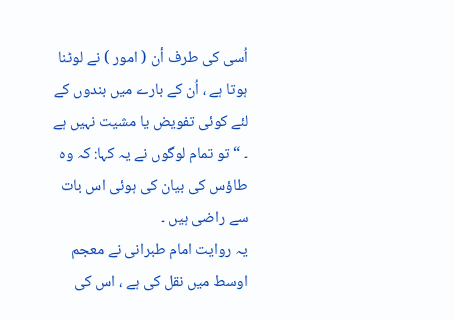اُسی کی طرف أن ( امور ) نے لوٹنا ہوتا ہے ، اُن کے بارے میں بندوں کے لئے کوئی تفویض یا مشیت نہیں ہے ۔ “ تو تمام لوگوں نے یہ کہا: کہ وہ طاؤس کی بیان کی ہوئی اس بات سے راضی ہیں ۔
یہ روایت امام طبرانی نے معجم اوسط میں نقل کی ہے ، اس کی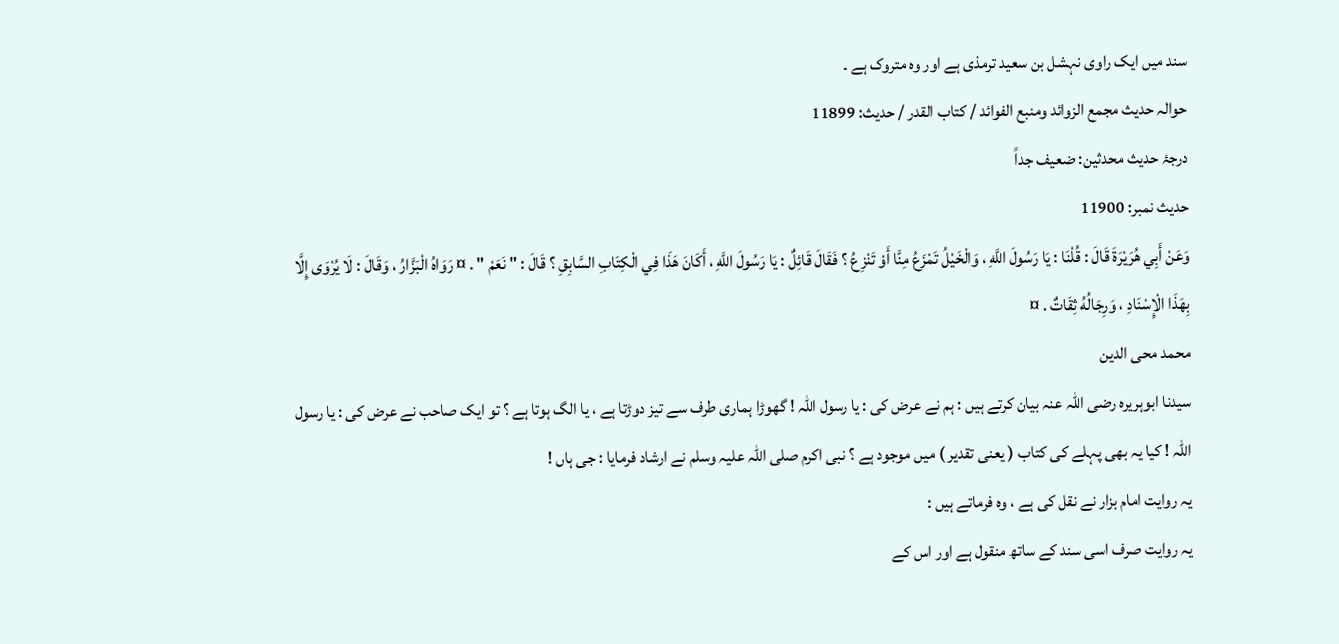سند میں ایک راوی نہشل بن سعید ترمذی ہے اور وہ متروک ہے ۔
حوالہ حدیث مجمع الزوائد ومنبع الفوائد / كتاب القدر / حدیث: 11899
درجۂ حدیث محدثین: ضعیف جداً
حدیث نمبر: 11900
وَعَنْ أَبِي هُرَيْرَةَ قَالَ : قُلْنَا : يَا رَسُولَ اللَّهِ ، وَالْخَيْلُ تَمْزَعُ مِنَّا أَوْ تَنْزِعُ ؟ فَقَالَ قَائِلٌ : يَا رَسُولَ اللَّهِ ، أَكَانَ هَذَا فِي الْكِتَابِ السَّابِقِ ؟ قَالَ : " نَعَمْ " . ¤ رَوَاهُ الْبَزَّارُ ، وَقَالَ : لَا يُرْوَى إِلَّا بِهَذَا الْإِسْنَادِ ، وَرِجَالُهُ ثِقَاتٌ . ¤
محمد محی الدین
سیدنا ابوہریرہ رضی اللہ عنہ بیان کرتے ہیں : ہم نے عرض کی : یا رسول اللہ ! گھوڑا ہماری طرف سے تیز دوڑتا ہے ، یا الگ ہوتا ہے ؟ تو ایک صاحب نے عرض کی : یا رسول اللہ ! کیا یہ بھی پہلے کی کتاب ( یعنی تقدیر ) میں موجود ہے ؟ نبی اکرم صلی اللہ علیہ وسلم نے ارشاد فرمایا : جی ہاں !
یہ روایت امام بزار نے نقل کی ہے ، وہ فرماتے ہیں :
یہ روایت صرف اسی سند کے ساتھ منقول ہے اور اس کے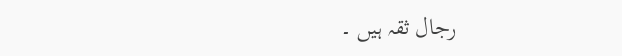رجال ثقہ ہیں ۔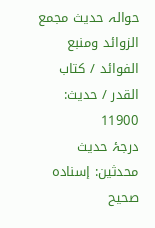حوالہ حدیث مجمع الزوائد ومنبع الفوائد / كتاب القدر / حدیث: 11900
درجۂ حدیث محدثین: إسنادہ صحیح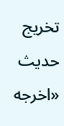تخریج حدیث «اخرجه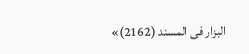البزار فى المسند (2162)»